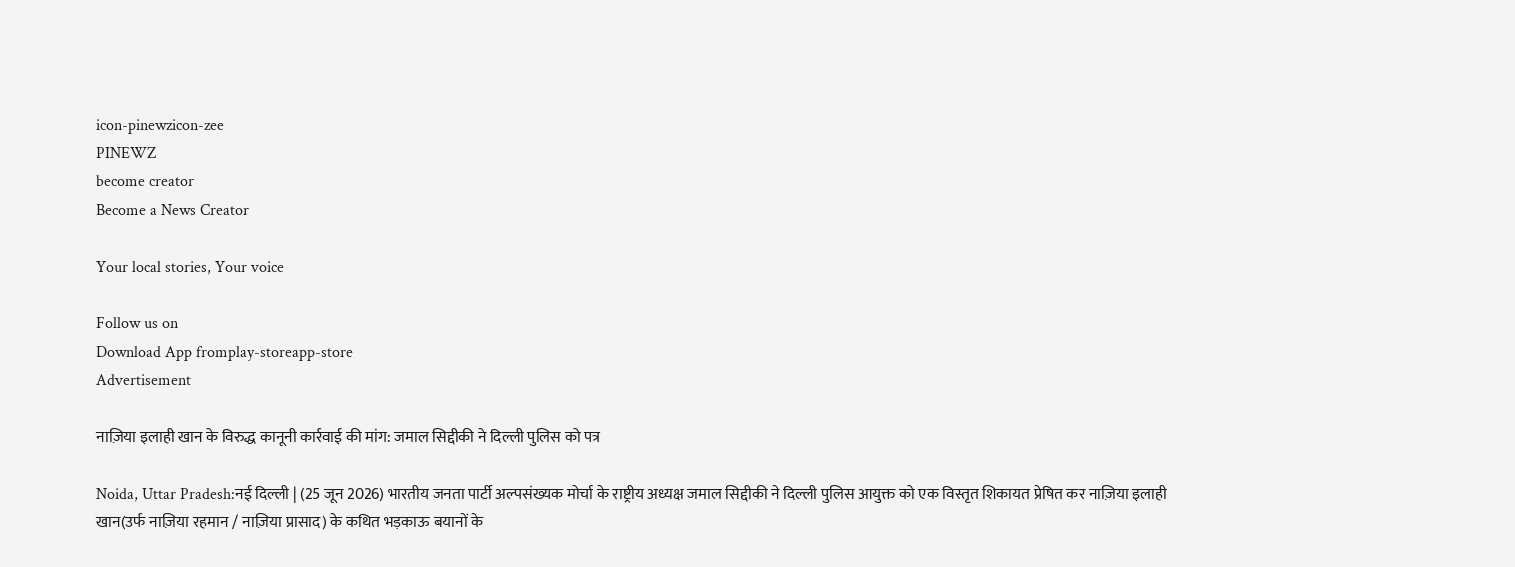icon-pinewzicon-zee
PINEWZ
become creator
Become a News Creator

Your local stories, Your voice

Follow us on
Download App fromplay-storeapp-store
Advertisement

नाज़िया इलाही खान के विरुद्ध कानूनी कार्रवाई की मांग: जमाल सिद्दीकी ने दिल्ली पुलिस को पत्र

Noida, Uttar Pradesh:नई दिल्ली | (25 जून 2026) भारतीय जनता पार्टी अल्पसंख्यक मोर्चा के राष्ट्रीय अध्यक्ष जमाल सिद्दीकी ने दिल्ली पुलिस आयुक्त को एक विस्तृत शिकायत प्रेषित कर नाज़िया इलाही खान(उर्फ नाज़िया रहमान / नाज़िया प्रासाद) के कथित भड़काऊ बयानों के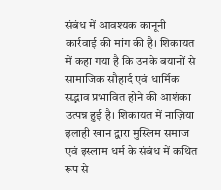संबंध में आवश्यक कानूनी कार्रवाई की मांग की है। शिकायत में कहा गया है कि उनके बयानों से सामाजिक सौहार्द एवं धार्मिक सद्भाव प्रभावित होने की आशंका उत्पन्न हुई है। शिकायत में नाज़िया इलाही खान द्वारा मुस्लिम समाज एवं इस्लाम धर्म के संबंध में कथित रूप से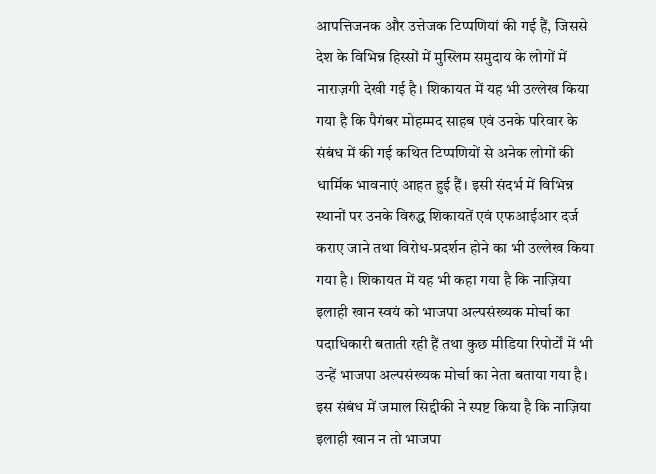आपत्तिजनक और उत्तेजक टिप्पणियां की गई हैं, जिससे देश के विभिन्न हिस्सों में मुस्लिम समुदाय के लोगों में नाराज़गी देखी गई है। शिकायत में यह भी उल्लेख किया गया है कि पैगंबर मोहम्मद साहब एवं उनके परिवार के संबंध में की गई कथित टिप्पणियों से अनेक लोगों की धार्मिक भावनाएं आहत हुई हैं। इसी संदर्भ में विभिन्न स्थानों पर उनके विरुद्ध शिकायतें एवं एफआईआर दर्ज कराए जाने तथा विरोध-प्रदर्शन होने का भी उल्लेख किया गया है। शिकायत में यह भी कहा गया है कि नाज़िया इलाही खान स्वयं को भाजपा अल्पसंख्यक मोर्चा का पदाधिकारी बताती रही हैं तथा कुछ मीडिया रिपोर्टों में भी उन्हें भाजपा अल्पसंख्यक मोर्चा का नेता बताया गया है। इस संबंध में जमाल सिद्दीकी ने स्पष्ट किया है कि नाज़िया इलाही खान न तो भाजपा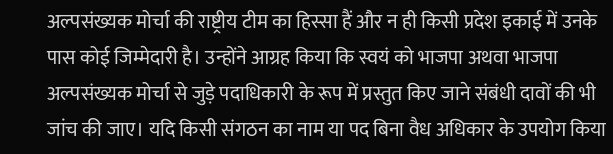अल्पसंख्यक मोर्चा की राष्ट्रीय टीम का हिस्सा हैं और न ही किसी प्रदेश इकाई में उनके पास कोई जिम्मेदारी है। उन्होंने आग्रह किया कि स्वयं को भाजपा अथवा भाजपा अल्पसंख्यक मोर्चा से जुड़े पदाधिकारी के रूप में प्रस्तुत किए जाने संबंधी दावों की भी जांच की जाए। यदि किसी संगठन का नाम या पद बिना वैध अधिकार के उपयोग किया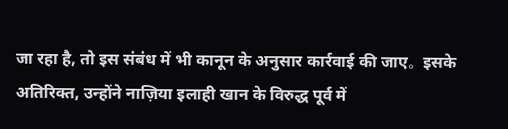जा रहा है, तो इस संबंध में भी कानून के अनुसार कार्रवाई की जाए。 इसके अतिरिक्त, उन्होंने नाज़िया इलाही खान के विरुद्ध पूर्व में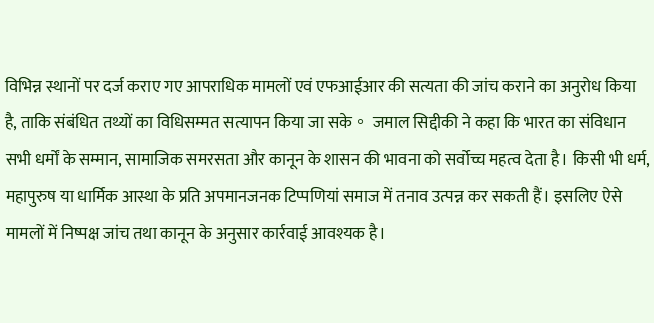विभिन्न स्थानों पर दर्ज कराए गए आपराधिक मामलों एवं एफआईआर की सत्यता की जांच कराने का अनुरोध किया है, ताकि संबंधित तथ्यों का विधिसम्मत सत्यापन किया जा सके。 जमाल सिद्दीकी ने कहा कि भारत का संविधान सभी धर्मों के सम्मान, सामाजिक समरसता और कानून के शासन की भावना को सर्वोच्च महत्व देता है। किसी भी धर्म, महापुरुष या धार्मिक आस्था के प्रति अपमानजनक टिप्पणियां समाज में तनाव उत्पन्न कर सकती हैं। इसलिए ऐसे मामलों में निष्पक्ष जांच तथा कानून के अनुसार कार्रवाई आवश्यक है।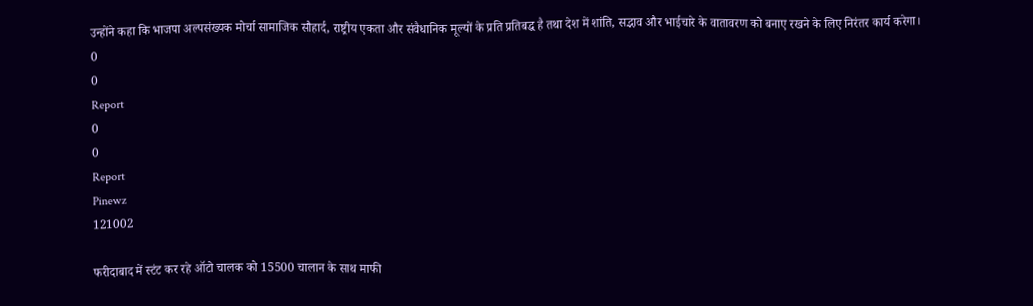उन्होंने कहा कि भाजपा अल्पसंख्यक मोर्चा सामाजिक सौहार्द, राष्ट्रीय एकता और संवैधानिक मूल्यों के प्रति प्रतिबद्ध है तथा देश में शांति, सद्भाव और भाईचारे के वातावरण को बनाए रखने के लिए निरंतर कार्य करेगा।
0
0
Report
0
0
Report
Pinewz
121002

फरीदाबाद में स्टंट कर रहे ऑटो चालक को 15500 चालान के साथ माफी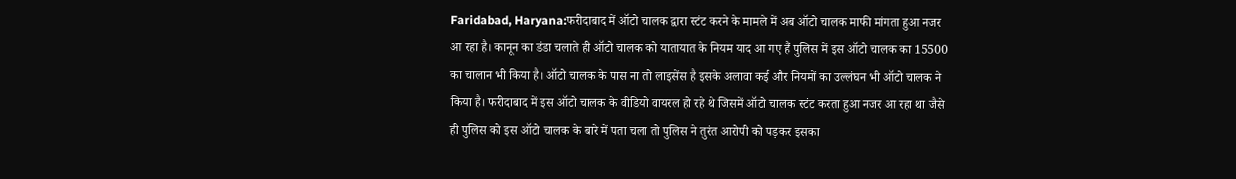Faridabad, Haryana:फरीदाबाद में ऑटो चालक द्वारा स्टंट करने के मामले में अब ऑटो चालक माफी मांगता हुआ नजर आ रहा है। कानून का डंडा चलाते ही ऑटो चालक को यातायात के नियम याद आ गए हैं पुलिस में इस ऑटो चालक का 15500 का चालान भी किया है। ऑटो चालक के पास ना तो लाइसेंस है इसके अलावा कई और नियमों का उल्लंघन भी ऑटो चालक ने किया है। फरीदाबाद में इस ऑटो चालक के वीडियो वायरल हो रहे थे जिसमें ऑटो चालक स्टंट करता हुआ नजर आ रहा था जैसे ही पुलिस को इस ऑटो चालक के बारे में पता चला तो पुलिस ने तुरंत आरोपी को पड़कर इसका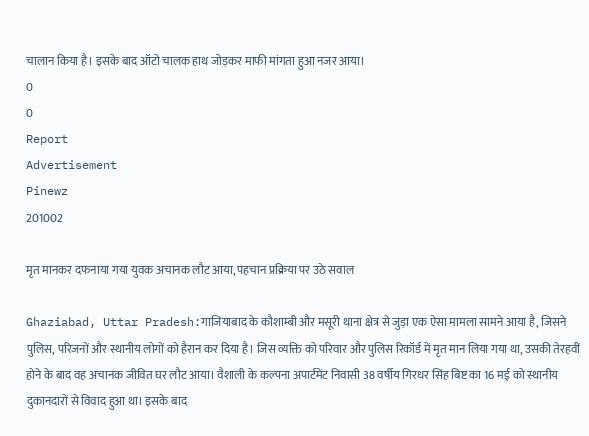चालान किया है। इसके बाद ऑटो चालक हाथ जोड़कर माफी मांगता हुआ नजर आया।
0
0
Report
Advertisement
Pinewz
201002

मृत मानकर दफनाया गया युवक अचानक लौट आया, पहचान प्रक्रिया पर उठे सवाल

Ghaziabad, Uttar Pradesh:गाजियाबाद के कौशाम्बी और मसूरी थाना क्षेत्र से जुड़ा एक ऐसा मामला सामने आया है, जिसने पुलिस, परिजनों और स्थानीय लोगों को हैरान कर दिया है। जिस व्यक्ति को परिवार और पुलिस रिकॉर्ड में मृत मान लिया गया था, उसकी तेरहवीं होने के बाद वह अचानक जीवित घर लौट आया। वैशाली के कल्पना अपार्टमेंट निवासी 38 वर्षीय गिरधर सिंह बिष्ट का 16 मई को स्थानीय दुकानदारों से विवाद हुआ था। इसके बाद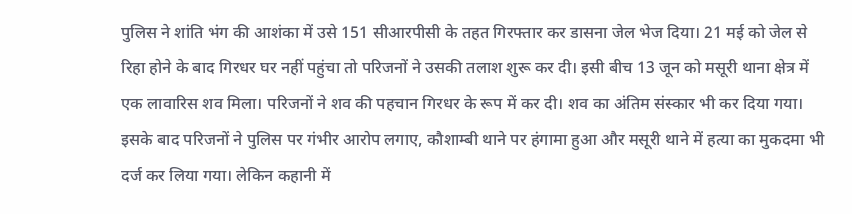पुलिस ने शांति भंग की आशंका में उसे 151 सीआरपीसी के तहत गिरफ्तार कर डासना जेल भेज दिया। 21 मई को जेल से रिहा होने के बाद गिरधर घर नहीं पहुंचा तो परिजनों ने उसकी तलाश शुरू कर दी। इसी बीच 13 जून को मसूरी थाना क्षेत्र में एक लावारिस शव मिला। परिजनों ने शव की पहचान गिरधर के रूप में कर दी। शव का अंतिम संस्कार भी कर दिया गया। इसके बाद परिजनों ने पुलिस पर गंभीर आरोप लगाए, कौशाम्बी थाने पर हंगामा हुआ और मसूरी थाने में हत्या का मुकदमा भी दर्ज कर लिया गया। लेकिन कहानी में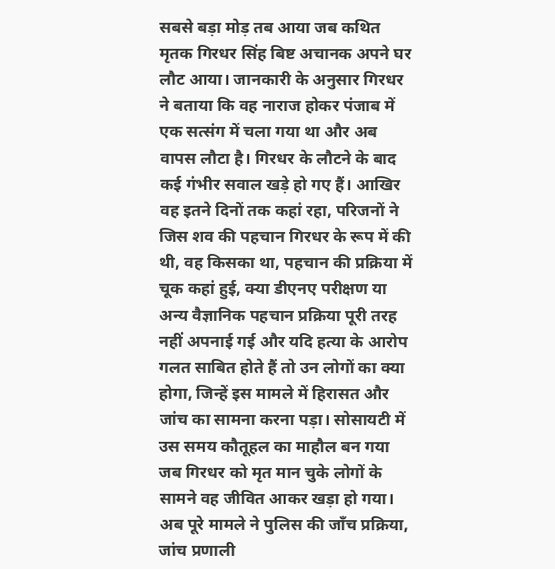सबसे बड़ा मोड़ तब आया जब कथित मृतक गिरधर सिंह बिष्ट अचानक अपने घर लौट आया। जानकारी के अनुसार गिरधर ने बताया कि वह नाराज होकर पंजाब में एक सत्संग में चला गया था और अब वापस लौटा है। गिरधर के लौटने के बाद कई गंभीर सवाल खड़े हो गए हैं। आखिर वह इतने दिनों तक कहां रहा, परिजनों ने जिस शव की पहचान गिरधर के रूप में की थी, वह किसका था, पहचान की प्रक्रिया में चूक कहां हुई, क्या डीएनए परीक्षण या अन्य वैज्ञानिक पहचान प्रक्रिया पूरी तरह नहीं अपनाई गई और यदि हत्या के आरोप गलत साबित होते हैं तो उन लोगों का क्या होगा, जिन्हें इस मामले में हिरासत और जांच का सामना करना पड़ा। सोसायटी में उस समय कौतूहल का माहौल बन गया जब गिरधर को मृत मान चुके लोगों के सामने वह जीवित आकर खड़ा हो गया। अब पूरे मामले ने पुलिस की जाँच प्रक्रिया, जांच प्रणाली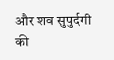और शव सुपुर्दगी की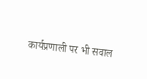कार्यप्रणाली पर भी सवाल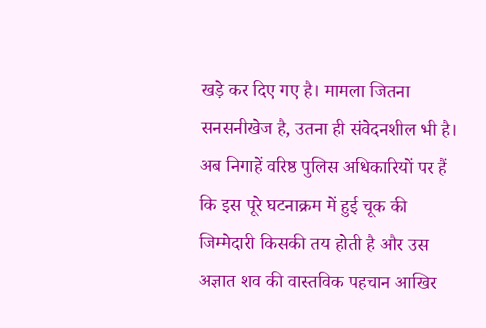खड़े कर दिए गए है। मामला जितना सनसनीखेज है, उतना ही संवेदनशील भी है। अब निगाहें वरिष्ठ पुलिस अधिकारियों पर हैं कि इस पूरे घटनाक्रम में हुई चूक की जिम्मेदारी किसकी तय होती है और उस अज्ञात शव की वास्तविक पहचान आखिर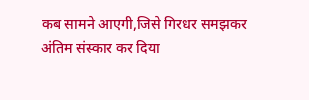कब सामने आएगी,जिसे गिरधर समझकर अंतिम संस्कार कर दिया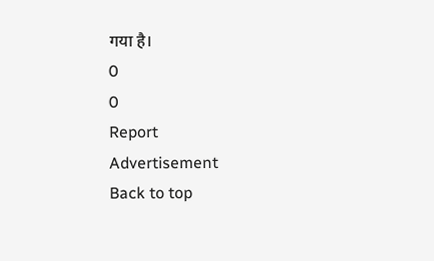गया है।
0
0
Report
Advertisement
Back to top